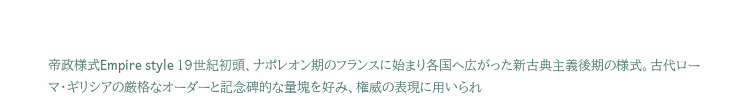帝政様式Empire style 19世紀初頭、ナポレオン期のフランスに始まり各国へ広がった新古典主義後期の様式。古代ローマ・ギリシアの厳格なオーダーと記念碑的な量塊を好み、権威の表現に用いられ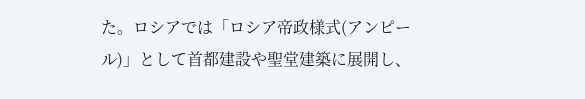た。ロシアでは「ロシア帝政様式(アンピール)」として首都建設や聖堂建築に展開し、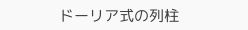ドーリア式の列柱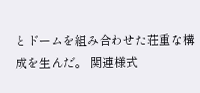とドームを組み合わせた荘重な構成を生んだ。 関連様式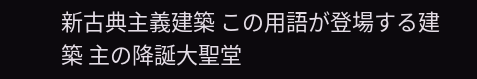新古典主義建築 この用語が登場する建築 主の降誕大聖堂